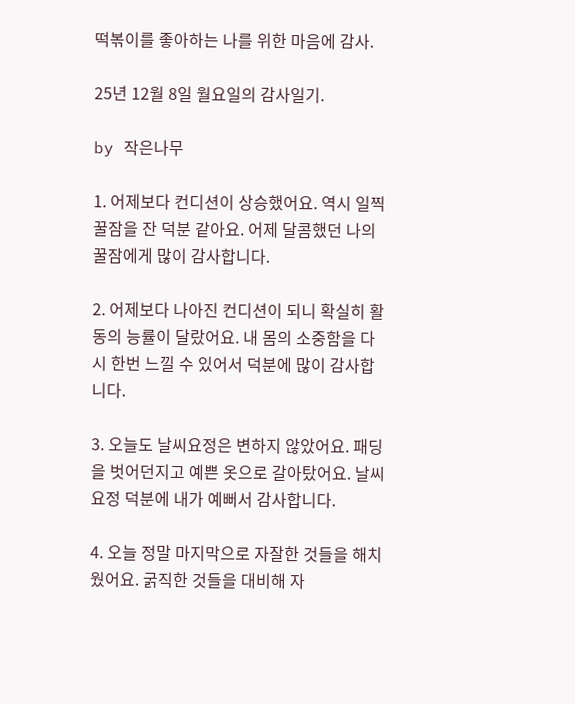떡볶이를 좋아하는 나를 위한 마음에 감사.

25년 12월 8일 월요일의 감사일기.

by 작은나무

1. 어제보다 컨디션이 상승했어요. 역시 일찍 꿀잠을 잔 덕분 같아요. 어제 달콤했던 나의 꿀잠에게 많이 감사합니다.

2. 어제보다 나아진 컨디션이 되니 확실히 활동의 능률이 달랐어요. 내 몸의 소중함을 다시 한번 느낄 수 있어서 덕분에 많이 감사합니다.

3. 오늘도 날씨요정은 변하지 않았어요. 패딩을 벗어던지고 예쁜 옷으로 갈아탔어요. 날씨요정 덕분에 내가 예뻐서 감사합니다.

4. 오늘 정말 마지막으로 자잘한 것들을 해치웠어요. 굵직한 것들을 대비해 자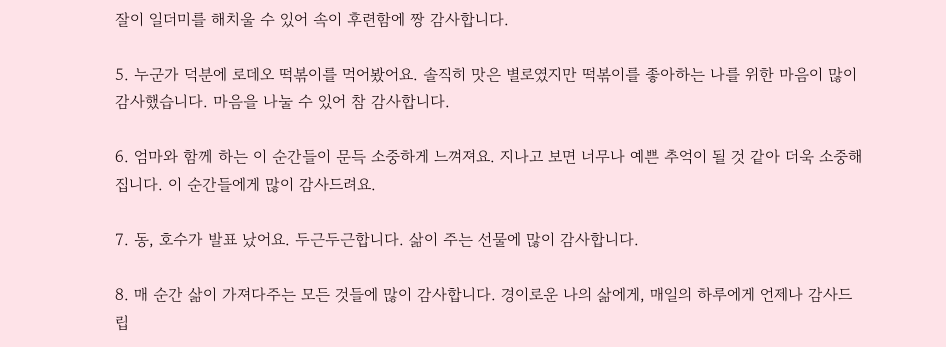잘이 일더미를 해치울 수 있어 속이 후련함에 짱 감사합니다.

5. 누군가 덕분에 로데오 떡볶이를 먹어봤어요. 솔직히 맛은 별로였지만 떡볶이를 좋아하는 나를 위한 마음이 많이 감사했습니다. 마음을 나눌 수 있어 참 감사합니다.

6. 엄마와 함께 하는 이 순간들이 문득 소중하게 느껴져요. 지나고 보면 너무나 예쁜 추억이 될 것 같아 더욱 소중해집니다. 이 순간들에게 많이 감사드려요.

7. 동, 호수가 발표 났어요. 두근두근합니다. 삶이 주는 선물에 많이 감사합니다.

8. 매 순간 삶이 가져다주는 모든 것들에 많이 감사합니다. 경이로운 나의 삶에게, 매일의 하루에게 언제나 감사드립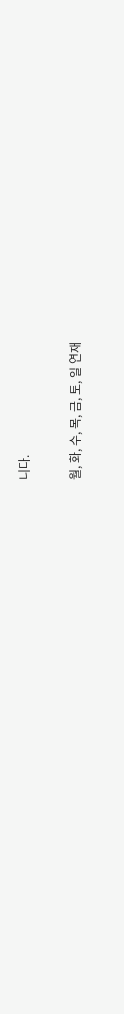니다.

월, 화, 수, 목, 금, 토, 일 연재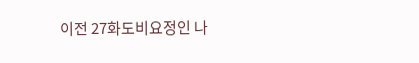이전 27화도비요정인 나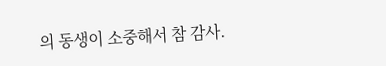의 동생이 소중해서 참 감사.